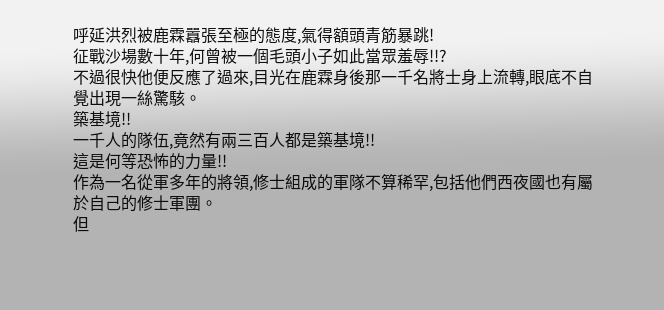呼延洪烈被鹿霖囂張至極的態度,氣得額頭青筋暴跳!
征戰沙場數十年,何曾被一個毛頭小子如此當眾羞辱!!?
不過很快他便反應了過來,目光在鹿霖身後那一千名將士身上流轉,眼底不自覺出現一絲驚駭。
築基境!!
一千人的隊伍,竟然有兩三百人都是築基境!!
這是何等恐怖的力量!!
作為一名從軍多年的將領,修士組成的軍隊不算稀罕,包括他們西夜國也有屬於自己的修士軍團。
但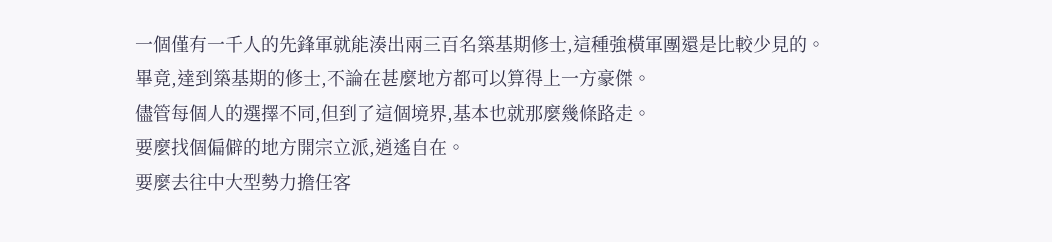一個僅有一千人的先鋒軍就能湊出兩三百名築基期修士,這種強橫軍團還是比較少見的。
畢竟,達到築基期的修士,不論在甚麼地方都可以算得上一方豪傑。
儘管每個人的選擇不同,但到了這個境界,基本也就那麼幾條路走。
要麼找個偏僻的地方開宗立派,逍遙自在。
要麼去往中大型勢力擔任客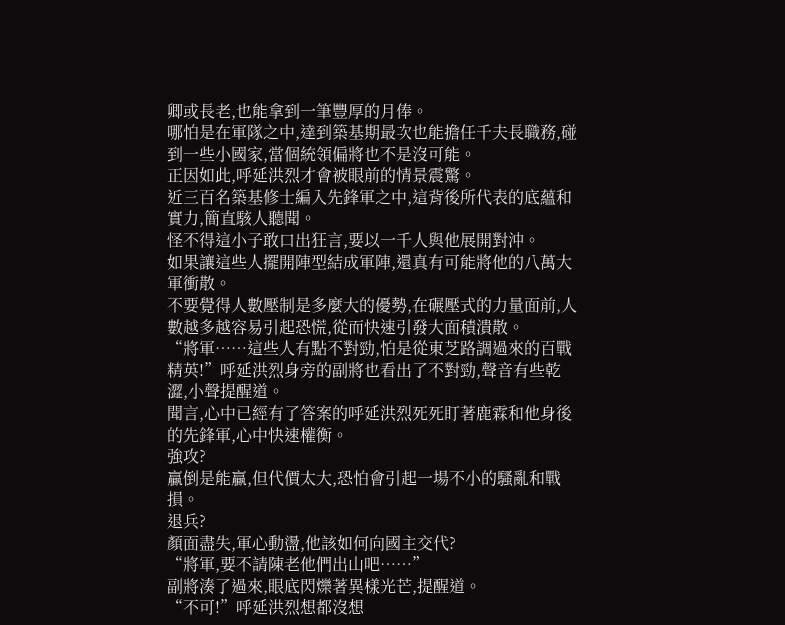卿或長老,也能拿到一筆豐厚的月俸。
哪怕是在軍隊之中,達到築基期最次也能擔任千夫長職務,碰到一些小國家,當個統領偏將也不是沒可能。
正因如此,呼延洪烈才會被眼前的情景震驚。
近三百名築基修士編入先鋒軍之中,這背後所代表的底蘊和實力,簡直駭人聽聞。
怪不得這小子敢口出狂言,要以一千人與他展開對沖。
如果讓這些人擺開陣型結成軍陣,還真有可能將他的八萬大軍衝散。
不要覺得人數壓制是多麼大的優勢,在碾壓式的力量面前,人數越多越容易引起恐慌,從而快速引發大面積潰散。
“將軍……這些人有點不對勁,怕是從東芝路調過來的百戰精英!”呼延洪烈身旁的副將也看出了不對勁,聲音有些乾澀,小聲提醒道。
聞言,心中已經有了答案的呼延洪烈死死盯著鹿霖和他身後的先鋒軍,心中快速權衡。
強攻?
贏倒是能贏,但代價太大,恐怕會引起一場不小的騷亂和戰損。
退兵?
顏面盡失,軍心動盪,他該如何向國主交代?
“將軍,要不請陳老他們出山吧……”
副將湊了過來,眼底閃爍著異樣光芒,提醒道。
“不可!”呼延洪烈想都沒想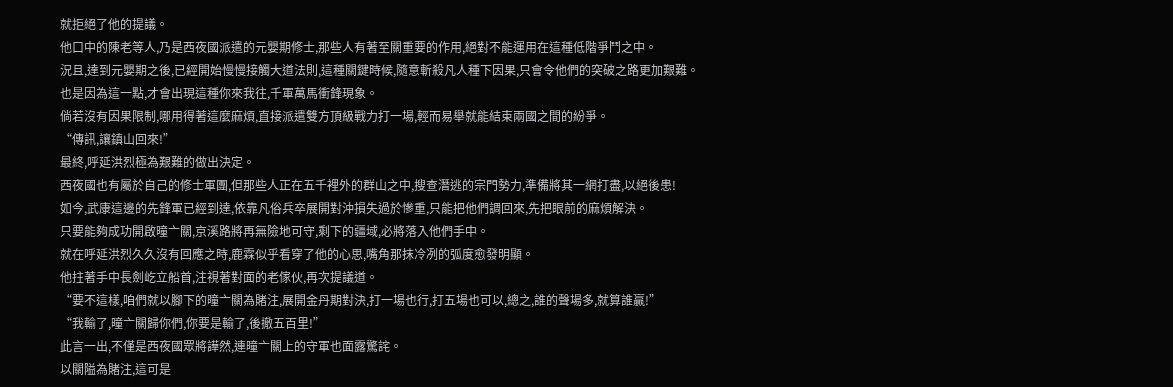就拒絕了他的提議。
他口中的陳老等人,乃是西夜國派遣的元嬰期修士,那些人有著至關重要的作用,絕對不能運用在這種低階爭鬥之中。
況且,達到元嬰期之後,已經開始慢慢接觸大道法則,這種關鍵時候,隨意斬殺凡人種下因果,只會令他們的突破之路更加艱難。
也是因為這一點,才會出現這種你來我往,千軍萬馬衝鋒現象。
倘若沒有因果限制,哪用得著這麼麻煩,直接派遣雙方頂級戰力打一場,輕而易舉就能結束兩國之間的紛爭。
“傳訊,讓鎮山回來!”
最終,呼延洪烈極為艱難的做出決定。
西夜國也有屬於自己的修士軍團,但那些人正在五千裡外的群山之中,搜查潛逃的宗門勢力,準備將其一網打盡,以絕後患!
如今,武康這邊的先鋒軍已經到達,依靠凡俗兵卒展開對沖損失過於慘重,只能把他們調回來,先把眼前的麻煩解決。
只要能夠成功開啟曈亠關,京溪路將再無險地可守,剩下的疆域,必將落入他們手中。
就在呼延洪烈久久沒有回應之時,鹿霖似乎看穿了他的心思,嘴角那抹冷冽的弧度愈發明顯。
他拄著手中長劍屹立船首,注視著對面的老傢伙,再次提議道。
“要不這樣,咱們就以腳下的曈亠關為賭注,展開金丹期對決,打一場也行,打五場也可以,總之,誰的聲場多,就算誰贏!”
“我輸了,曈亠關歸你們,你要是輸了,後撤五百里!”
此言一出,不僅是西夜國眾將譁然,連曈亠關上的守軍也面露驚詫。
以關隘為賭注,這可是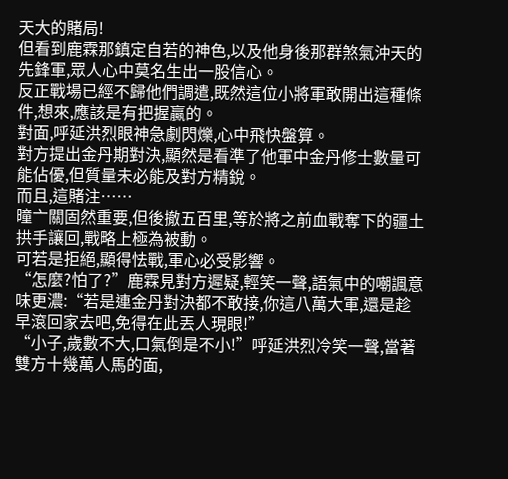天大的賭局!
但看到鹿霖那鎮定自若的神色,以及他身後那群煞氣沖天的先鋒軍,眾人心中莫名生出一股信心。
反正戰場已經不歸他們調遣,既然這位小將軍敢開出這種條件,想來,應該是有把握贏的。
對面,呼延洪烈眼神急劇閃爍,心中飛快盤算。
對方提出金丹期對決,顯然是看準了他軍中金丹修士數量可能佔優,但質量未必能及對方精銳。
而且,這賭注……
曈亠關固然重要,但後撤五百里,等於將之前血戰奪下的疆土拱手讓回,戰略上極為被動。
可若是拒絕,顯得怯戰,軍心必受影響。
“怎麼?怕了?”鹿霖見對方遲疑,輕笑一聲,語氣中的嘲諷意味更濃:“若是連金丹對決都不敢接,你這八萬大軍,還是趁早滾回家去吧,免得在此丟人現眼!”
“小子,歲數不大,口氣倒是不小!”呼延洪烈冷笑一聲,當著雙方十幾萬人馬的面,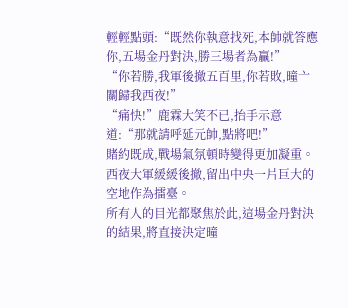輕輕點頭:“既然你執意找死,本帥就答應你,五場金丹對決,勝三場者為贏!”
“你若勝,我軍後撤五百里,你若敗,曈亠關歸我西夜!”
“痛快!”鹿霖大笑不已,抬手示意道:“那就請呼延元帥,點將吧!”
賭約既成,戰場氣氛頓時變得更加凝重。
西夜大軍緩緩後撤,留出中央一片巨大的空地作為擂臺。
所有人的目光都聚焦於此,這場金丹對決的結果,將直接決定曈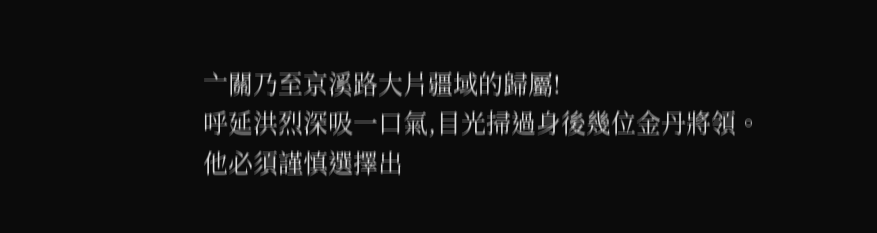亠關乃至京溪路大片疆域的歸屬!
呼延洪烈深吸一口氣,目光掃過身後幾位金丹將領。
他必須謹慎選擇出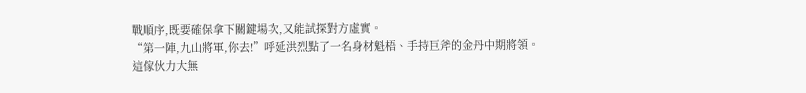戰順序,既要確保拿下關鍵場次,又能試探對方虛實。
“第一陣,九山將軍,你去!”呼延洪烈點了一名身材魁梧、手持巨斧的金丹中期將領。
這傢伙力大無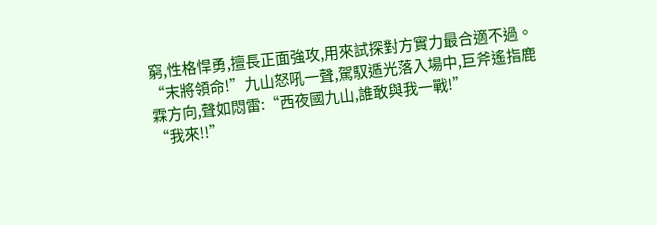窮,性格悍勇,擅長正面強攻,用來試探對方實力最合適不過。
“末將領命!”九山怒吼一聲,駕馭遁光落入場中,巨斧遙指鹿霖方向,聲如悶雷:“西夜國九山,誰敢與我一戰!”
“我來!!”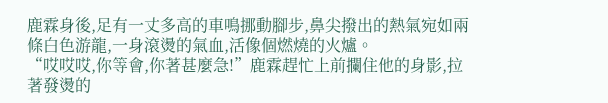鹿霖身後,足有一丈多高的車鳴挪動腳步,鼻尖撥出的熱氣宛如兩條白色游龍,一身滾燙的氣血,活像個燃燒的火爐。
“哎哎哎,你等會,你著甚麼急!”鹿霖趕忙上前攔住他的身影,拉著發燙的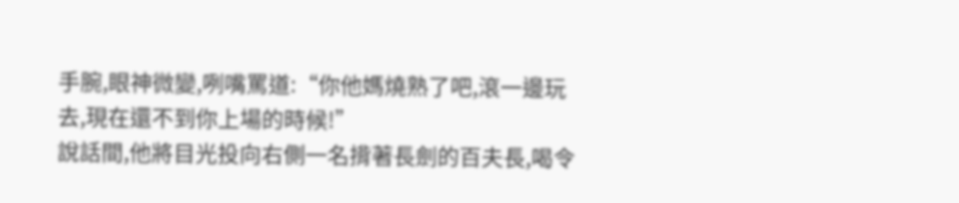手腕,眼神微變,咧嘴罵道:“你他媽燒熟了吧,滾一邊玩去,現在還不到你上場的時候!”
說話間,他將目光投向右側一名揹著長劍的百夫長,喝令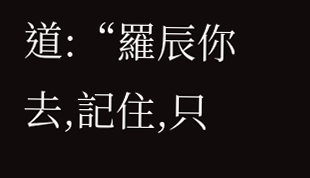道:“羅辰你去,記住,只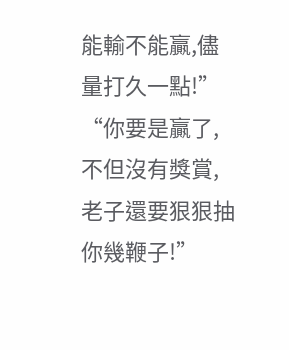能輸不能贏,儘量打久一點!”
“你要是贏了,不但沒有獎賞,老子還要狠狠抽你幾鞭子!”